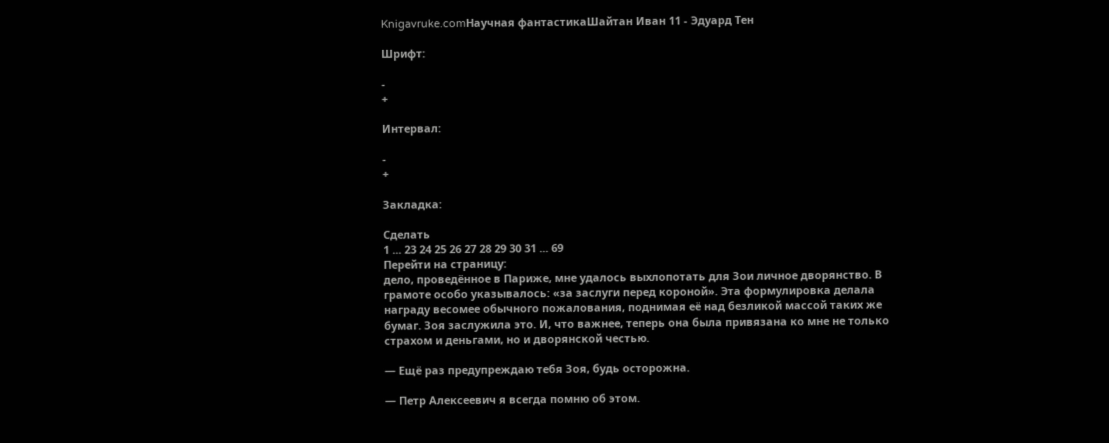Knigavruke.comНаучная фантастикаШайтан Иван 11 - Эдуард Тен

Шрифт:

-
+

Интервал:

-
+

Закладка:

Сделать
1 ... 23 24 25 26 27 28 29 30 31 ... 69
Перейти на страницу:
дело, проведённое в Париже, мне удалось выхлопотать для Зои личное дворянство. В грамоте особо указывалось: «за заслуги перед короной». Эта формулировка делала награду весомее обычного пожалования, поднимая её над безликой массой таких же бумаг. Зоя заслужила это. И, что важнее, теперь она была привязана ко мне не только страхом и деньгами, но и дворянской честью.

— Ещё раз предупреждаю тебя Зоя, будь осторожна.

— Петр Алексеевич я всегда помню об этом.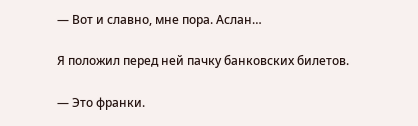— Вот и славно, мне пора. Аслан…

Я положил перед ней пачку банковских билетов.

— Это франки.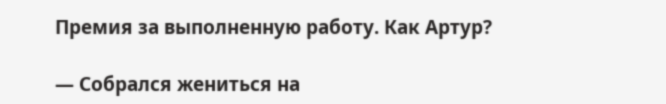Премия за выполненную работу. Как Артур?

— Собрался жениться на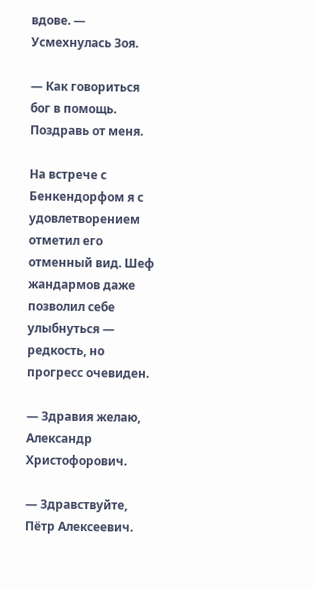вдове. — Усмехнулась Зоя.

— Как говориться бог в помощь. Поздравь от меня.

На встрече с Бенкендорфом я с удовлетворением отметил его отменный вид. Шеф жандармов даже позволил себе улыбнуться — редкость, но прогресс очевиден.

— Здравия желаю, Александр Христофорович.

— Здравствуйте, Пётр Алексеевич.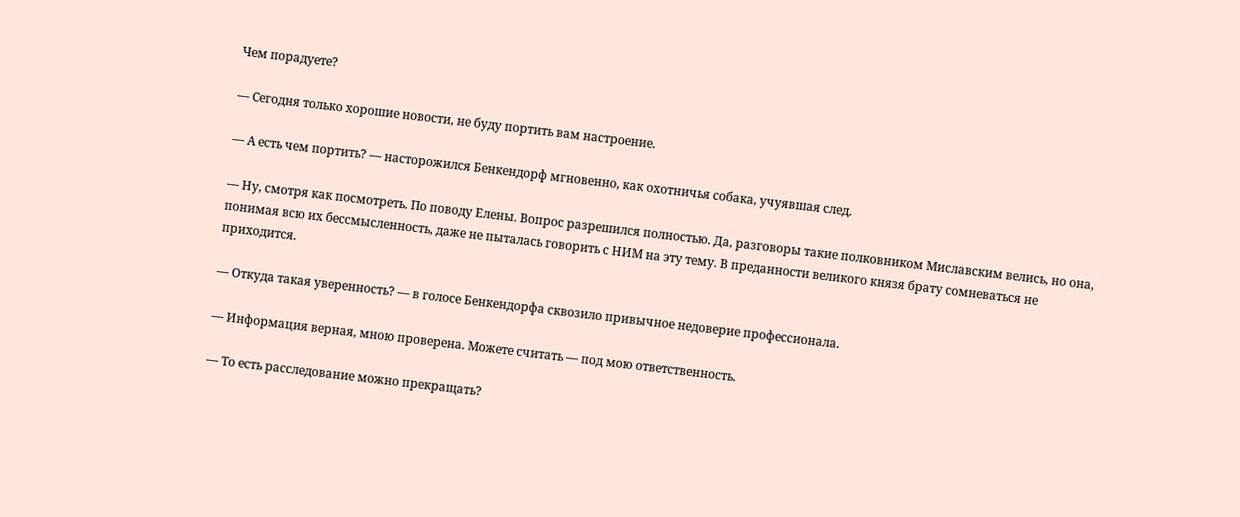Чем порадуете?

— Сегодня только хорошие новости, не буду портить вам настроение.

— А есть чем портить? — насторожился Бенкендорф мгновенно, как охотничья собака, учуявшая след.

— Ну, смотря как посмотреть. По поводу Елены. Вопрос разрешился полностью. Да, разговоры такие полковником Миславским велись, но она, понимая всю их бессмысленность, даже не пыталась говорить с НИМ на эту тему. В преданности великого князя брату сомневаться не приходится.

— Откуда такая уверенность? — в голосе Бенкендорфа сквозило привычное недоверие профессионала.

— Информация верная, мною проверена. Можете считать — под мою ответственность.

— То есть расследование можно прекращать?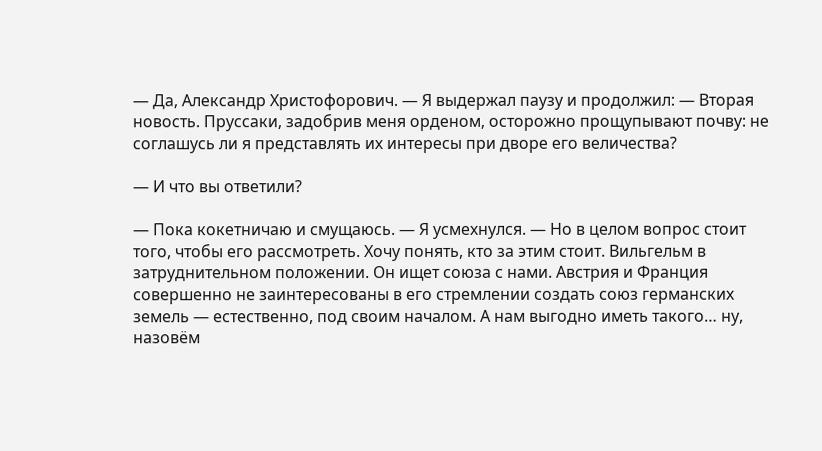— Да, Александр Христофорович. — Я выдержал паузу и продолжил: — Вторая новость. Пруссаки, задобрив меня орденом, осторожно прощупывают почву: не соглашусь ли я представлять их интересы при дворе его величества?

— И что вы ответили?

— Пока кокетничаю и смущаюсь. — Я усмехнулся. — Но в целом вопрос стоит того, чтобы его рассмотреть. Хочу понять, кто за этим стоит. Вильгельм в затруднительном положении. Он ищет союза с нами. Австрия и Франция совершенно не заинтересованы в его стремлении создать союз германских земель — естественно, под своим началом. А нам выгодно иметь такого… ну, назовём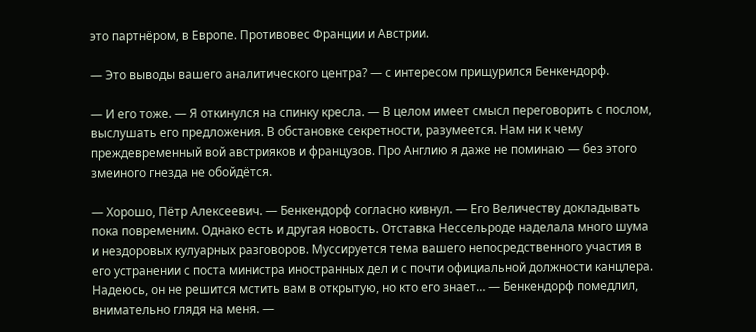это партнёром, в Европе. Противовес Франции и Австрии.

— Это выводы вашего аналитического центра? — с интересом прищурился Бенкендорф.

— И его тоже. — Я откинулся на спинку кресла. — В целом имеет смысл переговорить с послом, выслушать его предложения. В обстановке секретности, разумеется. Нам ни к чему преждевременный вой австрияков и французов. Про Англию я даже не поминаю — без этого змеиного гнезда не обойдётся.

— Хорошо, Пётр Алексеевич. — Бенкендорф согласно кивнул. — Его Величеству докладывать пока повременим. Однако есть и другая новость. Отставка Нессельроде наделала много шума и нездоровых кулуарных разговоров. Муссируется тема вашего непосредственного участия в его устранении с поста министра иностранных дел и с почти официальной должности канцлера. Надеюсь, он не решится мстить вам в открытую, но кто его знает… — Бенкендорф помедлил, внимательно глядя на меня. —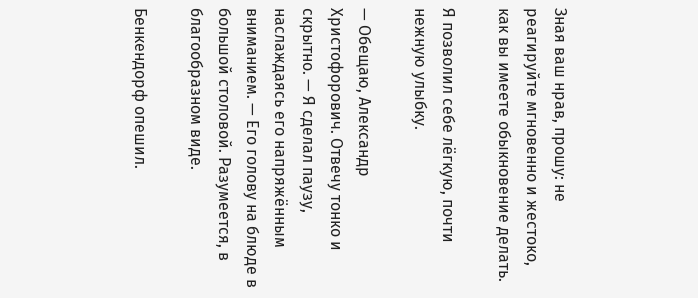Зная ваш нрав, прошу: не реагируйте мгновенно и жестоко, как вы имеете обыкновение делать.

Я позволил себе лёгкую, почти нежную улыбку.

— Обещаю, Александр Христофорович. Отвечу тонко и скрытно. — Я сделал паузу, наслаждаясь его напряжённым вниманием. — Его голову на блюде в большой столовой. Разумеется, в благообразном виде.

Бенкендорф опешил.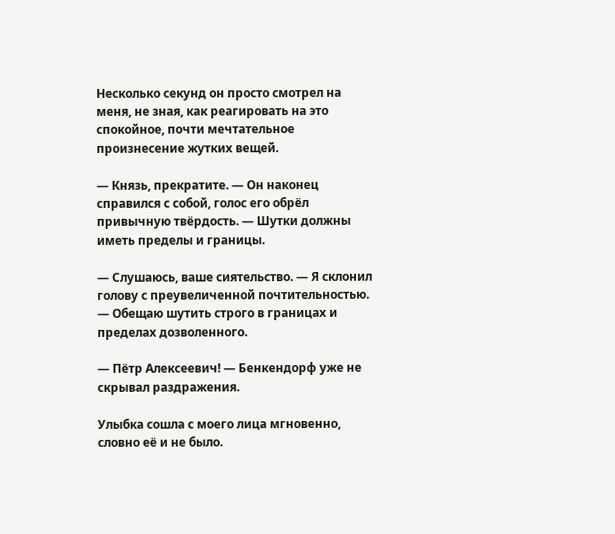Несколько секунд он просто смотрел на меня, не зная, как реагировать на это спокойное, почти мечтательное произнесение жутких вещей.

— Князь, прекратите. — Он наконец справился с собой, голос его обрёл привычную твёрдость. — Шутки должны иметь пределы и границы.

— Слушаюсь, ваше сиятельство. — Я склонил голову с преувеличенной почтительностью. — Обещаю шутить строго в границах и пределах дозволенного.

— Пётр Алексеевич! — Бенкендорф уже не скрывал раздражения.

Улыбка сошла с моего лица мгновенно, словно её и не было.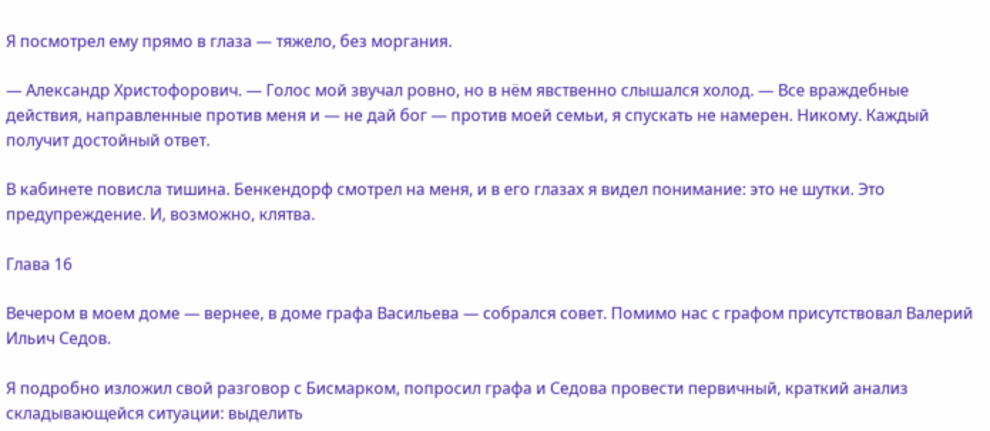Я посмотрел ему прямо в глаза — тяжело, без моргания.

— Александр Христофорович. — Голос мой звучал ровно, но в нём явственно слышался холод. — Все враждебные действия, направленные против меня и — не дай бог — против моей семьи, я спускать не намерен. Никому. Каждый получит достойный ответ.

В кабинете повисла тишина. Бенкендорф смотрел на меня, и в его глазах я видел понимание: это не шутки. Это предупреждение. И, возможно, клятва.

Глава 16

Вечером в моем доме — вернее, в доме графа Васильева — собрался совет. Помимо нас с графом присутствовал Валерий Ильич Седов.

Я подробно изложил свой разговор с Бисмарком, попросил графа и Седова провести первичный, краткий анализ складывающейся ситуации: выделить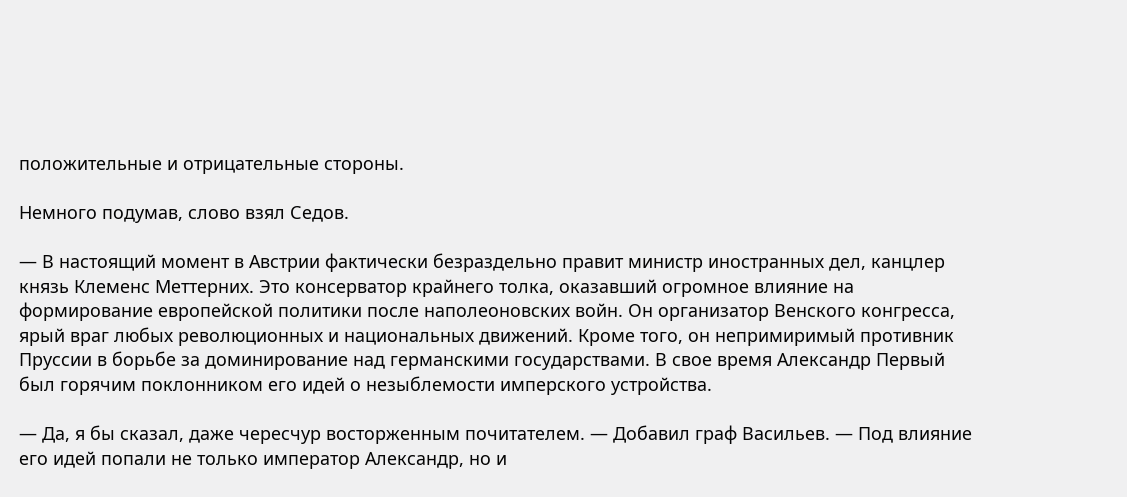положительные и отрицательные стороны.

Немного подумав, слово взял Седов.

— В настоящий момент в Австрии фактически безраздельно правит министр иностранных дел, канцлер князь Клеменс Меттерних. Это консерватор крайнего толка, оказавший огромное влияние на формирование европейской политики после наполеоновских войн. Он организатор Венского конгресса, ярый враг любых революционных и национальных движений. Кроме того, он непримиримый противник Пруссии в борьбе за доминирование над германскими государствами. В свое время Александр Первый был горячим поклонником его идей о незыблемости имперского устройства.

— Да, я бы сказал, даже чересчур восторженным почитателем. — Добавил граф Васильев. — Под влияние его идей попали не только император Александр, но и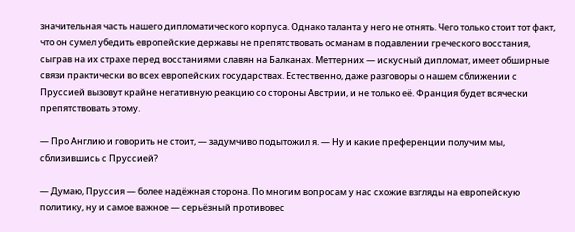значительная часть нашего дипломатического корпуса. Однако таланта у него не отнять. Чего только стоит тот факт, что он сумел убедить европейские державы не препятствовать османам в подавлении греческого восстания, сыграв на их страхе перед восстаниями славян на Балканах. Меттерних — искусный дипломат, имеет обширные связи практически во всех европейских государствах. Естественно, даже разговоры о нашем сближении с Пруссией вызовут крайне негативную реакцию со стороны Австрии, и не только её. Франция будет всячески препятствовать этому.

— Про Англию и говорить не стоит, — задумчиво подытожил я. — Ну и какие преференции получим мы, сблизившись с Пруссией?

— Думаю, Пруссия — более надёжная сторона. По многим вопросам у нас схожие взгляды на европейскую политику, ну и самое важное — серьёзный противовес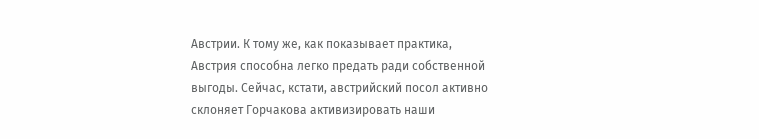Австрии. К тому же, как показывает практика, Австрия способна легко предать ради собственной выгоды. Сейчас, кстати, австрийский посол активно склоняет Горчакова активизировать наши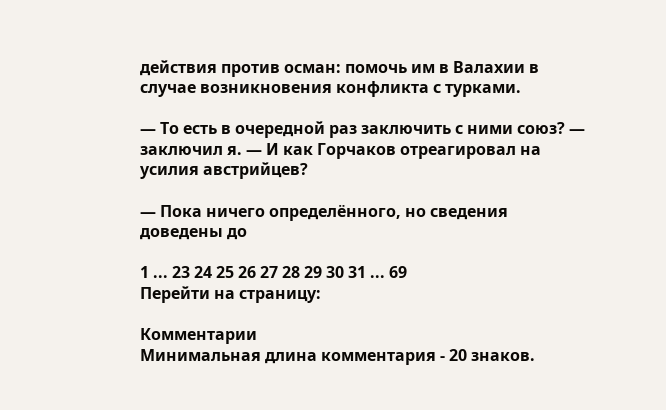действия против осман: помочь им в Валахии в случае возникновения конфликта с турками.

— То есть в очередной раз заключить с ними союз? — заключил я. — И как Горчаков отреагировал на усилия австрийцев?

— Пока ничего определённого, но сведения доведены до

1 ... 23 24 25 26 27 28 29 30 31 ... 69
Перейти на страницу:

Комментарии
Минимальная длина комментария - 20 знаков.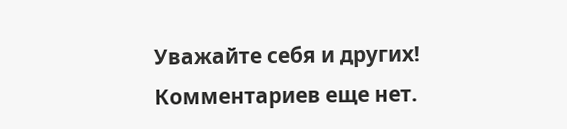Уважайте себя и других!
Комментариев еще нет.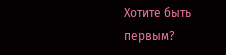Хотите быть первым?